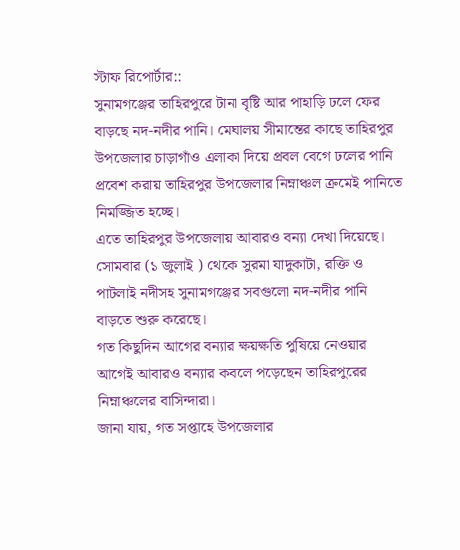স্টাফ রিপোর্টার::
সুনামগঞ্জের তাহিরপুরে টানা বৃষ্টি আর পাহাড়ি ঢলে ফের বাড়ছে নদ-নদীর পানি। মেঘালয় সীমান্তের কাছে তাহিরপুর উপজেলার চাড়াগাঁও এলাকা দিয়ে প্রবল বেগে ঢলের পানি প্রবেশ করায় তাহিরপুর উপজেলার নিম্নাঞ্চল ক্রমেই পানিতে নিমজ্জিত হচ্ছে।
এতে তাহিরপুর উপজেলায় আবারও বন্যা দেখা দিয়েছে।
সোমবার (১ জুলাই ) থেকে সুরমা যাদুকাটা, রক্তি ও পাটলাই নদীসহ সুনামগঞ্জের সবগুলো নদ-নদীর পানি বাড়তে শুরু করেছে।
গত কিছুদিন আগের বন্যার ক্ষয়ক্ষতি পুষিয়ে নেওয়ার আগেই আবারও বন্যার কবলে পড়েছেন তাহিরপুরের নিম্নাঞ্চলের বাসিন্দারা।
জানা যায়, গত সপ্তাহে উপজেলার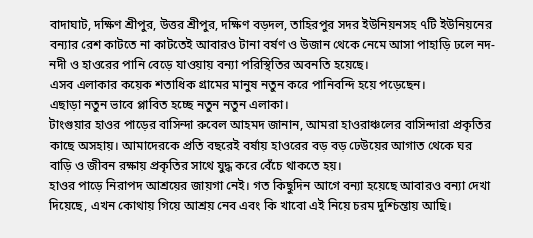বাদাঘাট, দক্ষিণ শ্রীপুর, উত্তর শ্রীপুর, দক্ষিণ বড়দল, তাহিরপুর সদর ইউনিয়নসহ ৭টি ইউনিয়নের বন্যার রেশ কাটতে না কাটতেই আবারও টানা বর্ষণ ও উজান থেকে নেমে আসা পাহাড়ি ঢলে নদ-নদী ও হাওরের পানি বেড়ে যাওয়ায় বন্যা পরিস্থিতির অবনতি হয়েছে।
এসব এলাকার কয়েক শতাধিক গ্রামের মানুষ নতুন করে পানিবন্দি হয়ে পড়েছেন।
এছাড়া নতুন ভাবে প্লাবিত হচ্ছে নতুন নতুন এলাকা।
টাংগুয়ার হাওর পাড়ের বাসিন্দা রুবেল আহমদ জানান, আমরা হাওরাঞ্চলের বাসিন্দারা প্রকৃতির কাছে অসহায়। আমাদেরকে প্রতি বছরেই বর্ষায় হাওরের বড় বড় ঢেউয়ের আগাত থেকে ঘর বাড়ি ও জীবন রক্ষায় প্রকৃতির সাথে যুদ্ধ করে বেঁচে থাকতে হয়।
হাওর পাড়ে নিরাপদ আশ্রয়ের জায়গা নেই। গত কিছুদিন আগে বন্যা হয়েছে আবারও বন্যা দেখা দিয়েছে, এখন কোথায় গিয়ে আশ্রয় নেব এবং কি খাবো এই নিয়ে চরম দুশ্চিন্তায় আছি।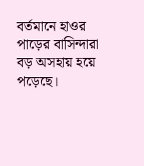বর্তমানে হাওর পাড়ের বাসিন্দারা বড় অসহায় হয়ে পড়েছে।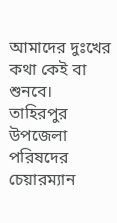আমাদের দুঃখের কথা কেই বা শুনবে।
তাহিরপুর উপজেলা পরিষদের চেয়ারম্যান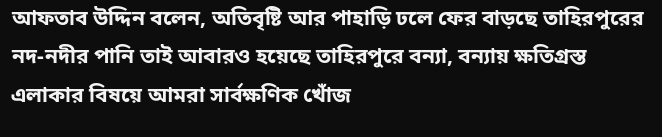আফতাব উদ্দিন বলেন, অতিবৃষ্টি আর পাহাড়ি ঢলে ফের বাড়ছে তাহিরপুরের নদ-নদীর পানি তাই আবারও হয়েছে তাহিরপুরে বন্যা, বন্যায় ক্ষতিগ্রস্ত এলাকার বিষয়ে আমরা সার্বক্ষণিক খোঁজ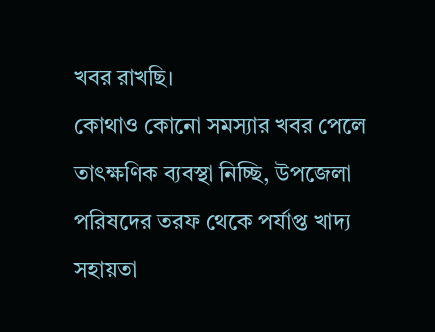খবর রাখছি।
কোথাও কোনো সমস্যার খবর পেলে তাৎক্ষণিক ব্যবস্থা নিচ্ছি, উপজেলা পরিষদের তরফ থেকে পর্যাপ্ত খাদ্য সহায়তা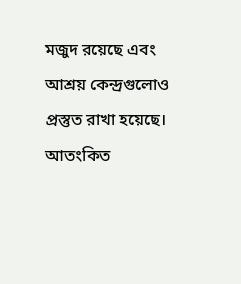মজুদ রয়েছে এবং আশ্রয় কেন্দ্রগুলোও প্রস্তুত রাখা হয়েছে।
আতংকিত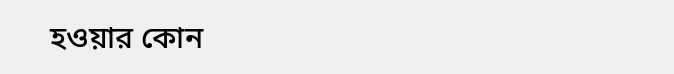হওয়ার কোন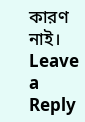কারণ নাই।
Leave a Reply